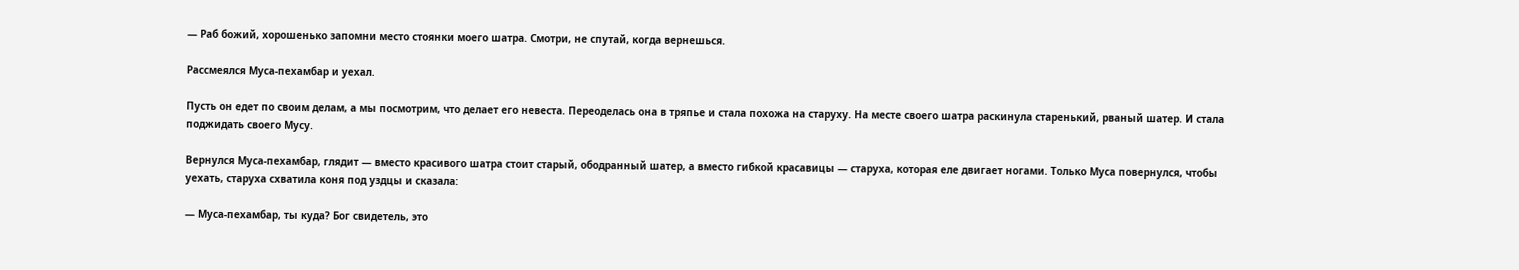— Раб божий, хорошенько запомни место стоянки моего шатра. Смотри, не спутай, когда вернешься.

Рассмеялся Муса-пехамбар и уехал.

Пусть он едет по своим делам, а мы посмотрим, что делает его невеста. Переоделась она в тряпье и стала похожа на старуху. Нa месте своего шатра раскинула старенький, рваный шатер. И стала поджидать своего Мусу.

Вернулся Муса-пехамбар, глядит ― вместо красивого шатра стоит старый, ободранный шатер, а вместо гибкой красавицы ― старуха, которая еле двигает ногами. Только Муса повернулся, чтобы уехать, старуха схватила коня под уздцы и сказала:

— Муса-пехамбар, ты куда? Бог свидетель, это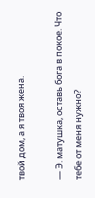твой дом, а я твоя жена.

― Э. матушка, оставь бога в покое. Что тебе от меня нужно?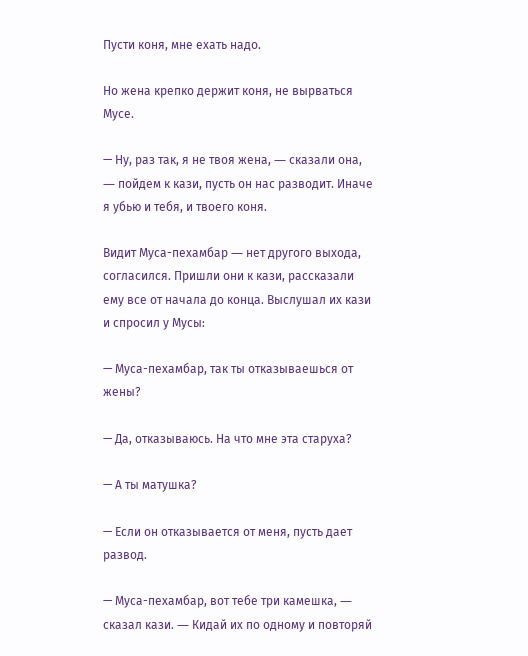Пусти коня, мне ехать надо.

Но жена крепко держит коня, не вырваться Мусе.

— Ну, раз так, я не твоя жена, ― сказали она, ― пойдем к кази, пусть он нас разводит. Иначе я убью и тебя, и твоего коня.

Видит Муса-пехамбар ― нет другого выхода, согласился. Пришли они к кази, рассказали ему все от начала до конца. Выслушал их кази и спросил у Мусы:

— Муса-пехамбар, так ты отказываешься от жены?

— Да, отказываюсь. На что мне эта старуха?

— А ты матушка?

— Если он отказывается от меня, пусть дает развод.

— Муса-пехамбар, вот тебе три камешка, ― сказал кази. ― Кидай их по одному и повторяй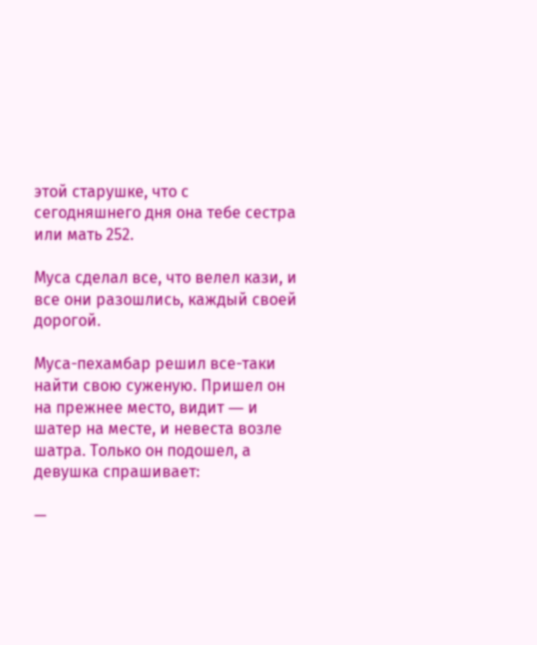этой старушке, что с сегодняшнего дня она тебе сестра или мать 252.

Муса сделал все, что велел кази, и все они разошлись, каждый своей дорогой.

Муса-пехамбар решил все-таки найти свою суженую. Пришел он на прежнее место, видит ― и шатер на месте, и невеста возле шатра. Только он подошел, а девушка спрашивает:

—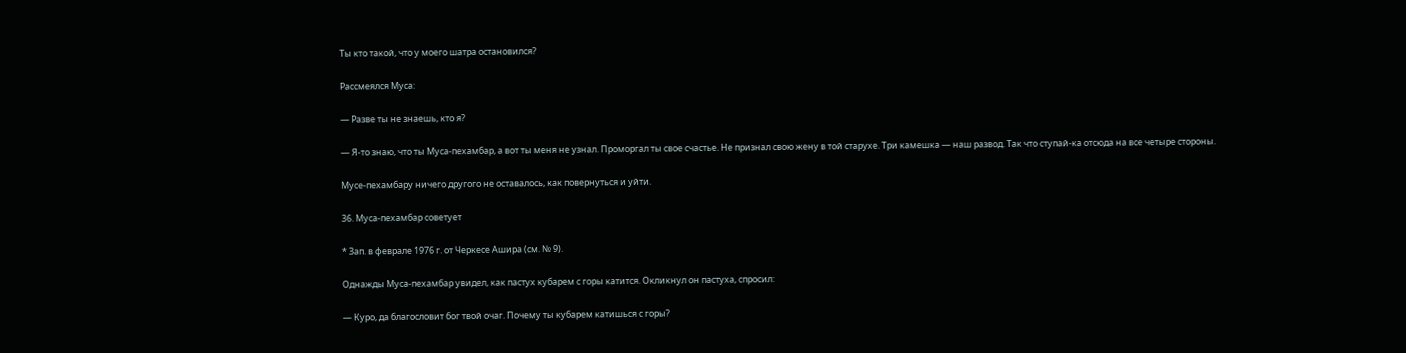Ты кто такой, что у моего шатра остановился?

Рассмеялся Муса:

— Разве ты не знаешь, кто я?

— Я-то знаю, что ты Муса-пехамбар, а вот ты меня не узнал. Проморгал ты свое счастье. Не признал свою жену в той старухе. Три камешка ― наш развод. Так что ступай-ка отсюда на все четыре стороны.

Мусе-пехамбару ничего другого не оставалось, как повернуться и уйти.

36. Муса-пехамбар советует

* Зап. в феврале 1976 г. от Черкесе Ашира (см. № 9).

Однажды Муса-пехамбар увидел, как пастух кубарем с горы катится. Окликнул он пастуха, спросил:

— Куро, да благословит бог твой очаг. Почему ты кубарем катишься с горы?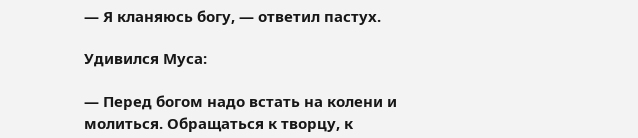— Я кланяюсь богу, ― ответил пастух.

Удивился Муса:

— Перед богом надо встать на колени и молиться. Обращаться к творцу, к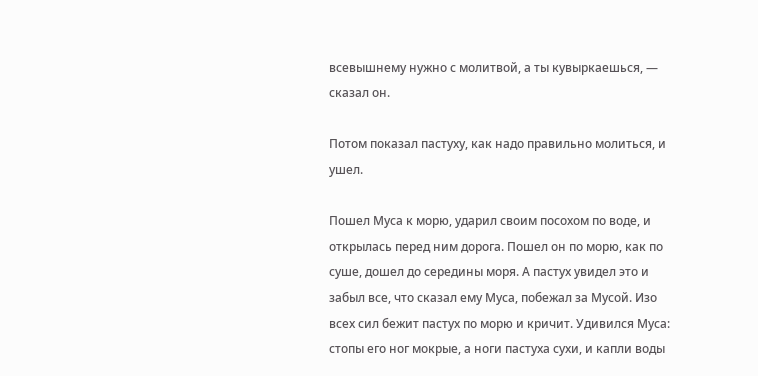всевышнему нужно с молитвой, а ты кувыркаешься, ― сказал он.

Потом показал пастуху, как надо правильно молиться, и ушел.

Пошел Муса к морю, ударил своим посохом по воде, и открылась перед ним дорога. Пошел он по морю, как по суше, дошел до середины моря. А пастух увидел это и забыл все, что сказал ему Муса, побежал за Мусой. Изо всех сил бежит пастух по морю и кричит. Удивился Муса: стопы его ног мокрые, а ноги пастуха сухи, и капли воды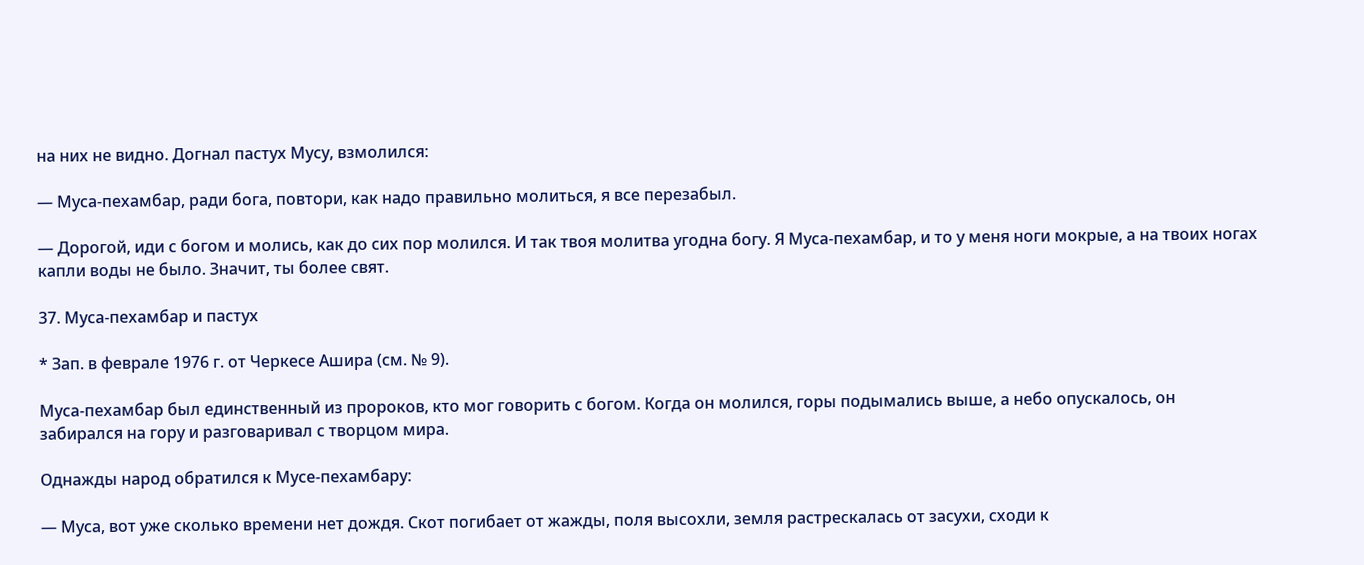на них не видно. Догнал пастух Мусу, взмолился:

— Муса-пехамбар, ради бога, повтори, как надо правильно молиться, я все перезабыл.

— Дорогой, иди с богом и молись, как до сих пор молился. И так твоя молитва угодна богу. Я Муса-пехамбар, и то у меня ноги мокрые, а на твоих ногах капли воды не было. Значит, ты более свят.

37. Муса-пехамбар и пастух

* Зап. в феврале 1976 г. от Черкесе Ашира (см. № 9).

Муса-пехамбар был единственный из пророков, кто мог говорить с богом. Когда он молился, горы подымались выше, а небо опускалось, он забирался на гору и разговаривал с творцом мира.

Однажды народ обратился к Мусе-пехамбару:

— Муса, вот уже сколько времени нет дождя. Скот погибает от жажды, поля высохли, земля растрескалась от засухи, сходи к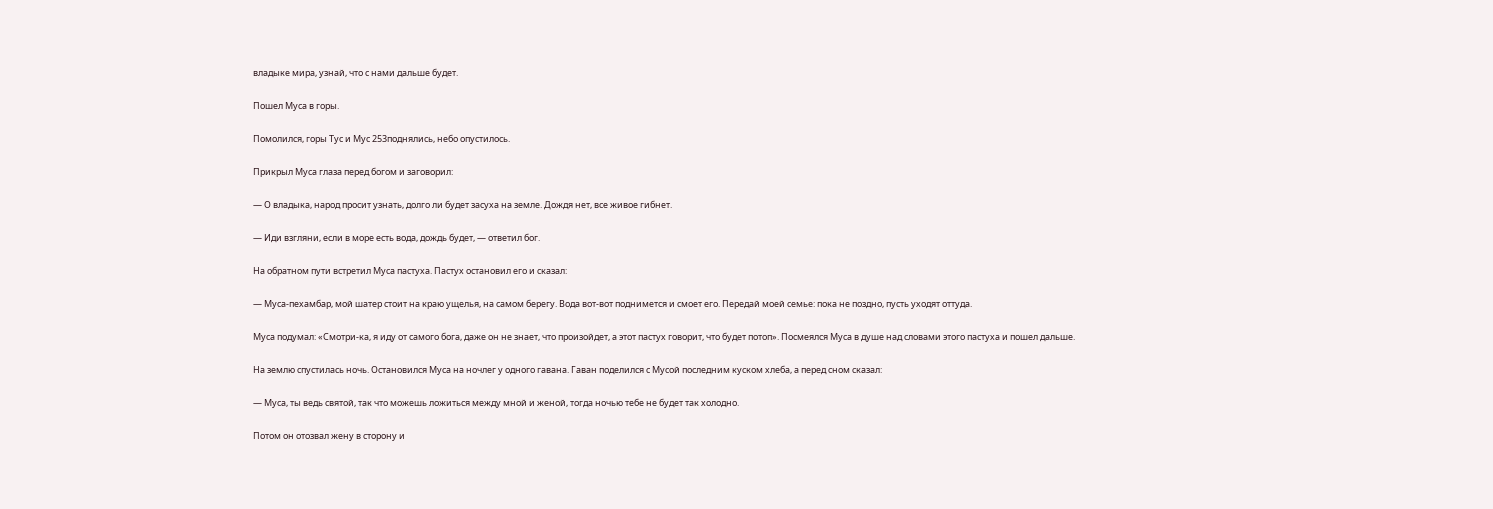владыке мира, узнай, что с нами дальше будет.

Пошел Муса в горы.

Помолился, горы Тус и Мус 253поднялись, небо опустилось.

Прикрыл Муса глаза перед богом и заговорил:

— О владыка, народ просит узнать, долго ли будет засуха на земле. Дождя нет, все живое гибнет.

— Иди взгляни, если в море есть вода, дождь будет, ― ответил бог.

На обратном пути встретил Муса пастуха. Пастух остановил его и сказал:

— Муса-пехамбар, мой шатер стоит на краю ущелья, на самом берегу. Вода вот-вот поднимется и смоет его. Передай моей семье: пока не поздно, пусть уходят оттуда.

Муса подумал: «Смотри-ка, я иду от самого бога, даже он не знает, что произойдет, а этот пастух говорит, что будет потоп». Посмеялся Муса в душе над словами этого пастуха и пошел дальше.

На землю спустилась ночь. Остановился Муса на ночлег у одного гавана. Гаван поделился с Мусой последним куском хлеба, а перед сном сказал:

— Муса, ты ведь святой, так что можешь ложиться между мной и женой, тогда ночью тебе не будет так холодно.

Потом он отозвал жену в сторону и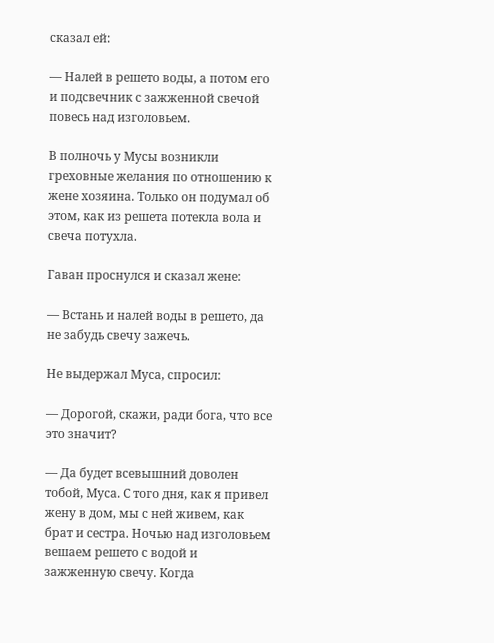сказал ей:

— Налей в решето воды, а потом его и подсвечник с зажженной свечой повесь над изголовьем.

В полночь у Мусы возникли греховные желания по отношению к жене хозяина. Только он подумал об этом, как из решета потекла вола и свеча потухла.

Гаван проснулся и сказал жене:

— Встань и налей воды в решето, да не забудь свечу зажечь.

Не выдержал Муса, спросил:

— Дорогой, скажи, ради бога, что все это значит?

— Да будет всевышний доволен тобой, Муса. С того дня, как я привел жену в дом, мы с ней живем, как брат и сестра. Ночью над изголовьем вешаем решето с водой и зажженную свечу. Когда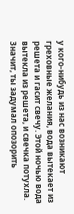у кого-нибудь из нас возникают греховные желания, вода вытекает из решета и гасит свечу. Этой ночью вода вытекла из решета, и свечка потухла. Значит, ты задумал опозорить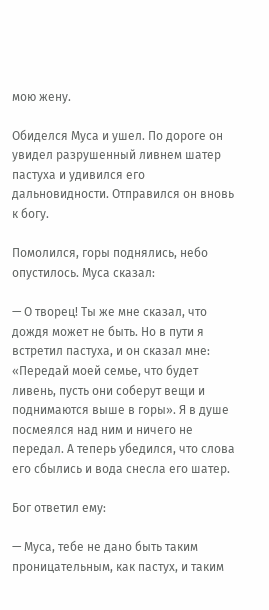мою жену.

Обиделся Муса и ушел. По дороге он увидел разрушенный ливнем шатер пастуха и удивился его дальновидности. Отправился он вновь к богу.

Помолился, горы поднялись, небо опустилось. Муса сказал:

— О творец! Ты же мне сказал, что дождя может не быть. Но в пути я встретил пастуха, и он сказал мне: «Передай моей семье, что будет ливень, пусть они соберут вещи и поднимаются выше в горы». Я в душе посмеялся над ним и ничего не передал. А теперь убедился, что слова его сбылись и вода снесла его шатер.

Бог ответил ему:

— Муса, тебе не дано быть таким проницательным, как пастух, и таким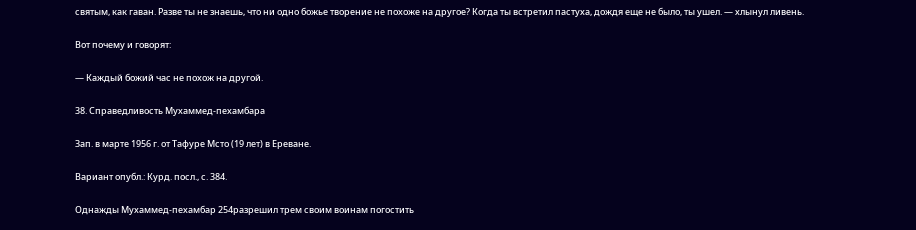святым, как гаван. Разве ты не знаешь, что ни одно божье творение не похоже на другое? Когда ты встретил пастуха, дождя еще не было, ты ушел. ― хлынул ливень.

Вот почему и говорят:

— Каждый божий час не похож на другой.

38. Справедливость Мухаммед-пехамбара

Зап. в марте 1956 г. от Тафуре Мсто (19 лет) в Ереване.

Вариант опубл.: Курд. посл., с. 384.

Однажды Мухаммед-пехамбар 254разрешил трем своим воинам погостить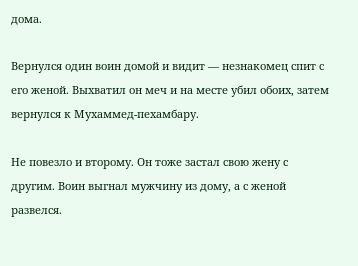дома.

Вернулся один воин домой и видит ― незнакомец спит с его женой. Выхватил он меч и на месте убил обоих, затем вернулся к Мухаммед-пехамбару.

Не повезло и второму. Он тоже застал свою жену с другим. Воин выгнал мужчину из дому, а с женой развелся.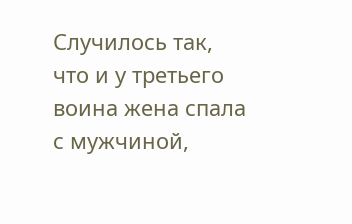Случилось так, что и у третьего воина жена спала с мужчиной,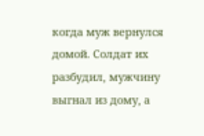когда муж вернулся домой. Солдат их разбудил, мужчину выгнал из дому, а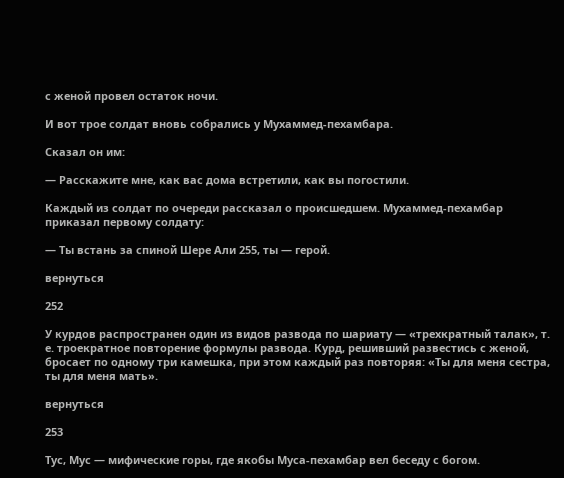с женой провел остаток ночи.

И вот трое солдат вновь собрались у Мухаммед-пехамбара.

Сказал он им:

— Расскажите мне, как вас дома встретили, как вы погостили.

Каждый из солдат по очереди рассказал о происшедшем. Мухаммед-пехамбар приказал первому солдату:

— Ты встань за спиной Шере Али 255, ты ― герой.

вернуться

252

У курдов распространен один из видов развода по шариату ― «трехкратный талак», т. е. троекратное повторение формулы развода. Курд, решивший развестись с женой, бросает по одному три камешка, при этом каждый раз повторяя: «Ты для меня сестра, ты для меня мать».

вернуться

253

Тус, Мус ― мифические горы, где якобы Муса-пехамбар вел беседу с богом.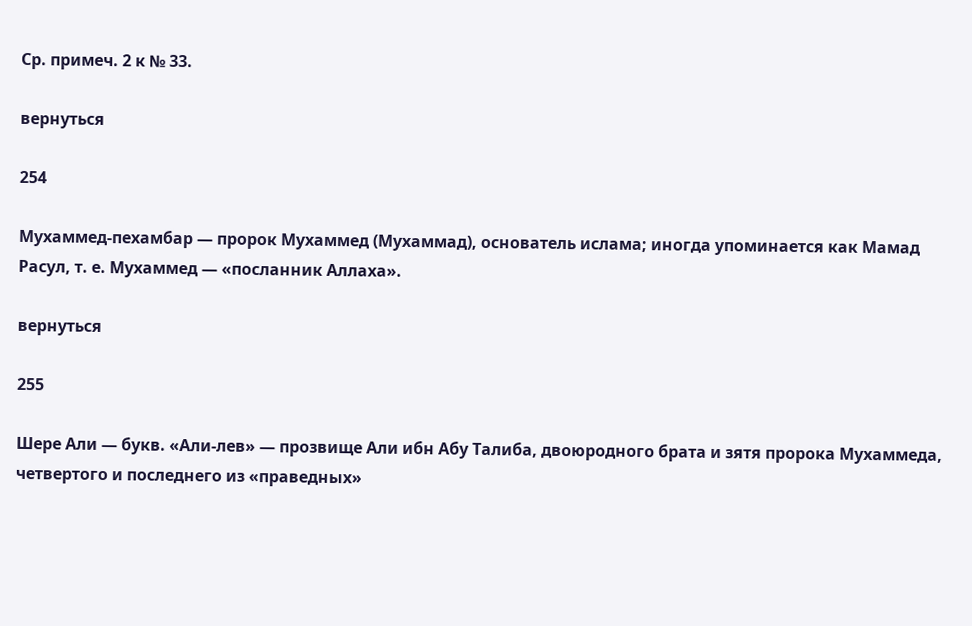Ср. примеч. 2 к № 33.

вернуться

254

Мухаммед-пехамбар ― пророк Мухаммед (Мухаммад), основатель ислама; иногда упоминается как Мамад Расул, т. е. Мухаммед ― «посланник Аллаха».

вернуться

255

Шере Али ― букв. «Али-лев» ― прозвище Али ибн Абу Талиба, двоюродного брата и зятя пророка Мухаммеда, четвертого и последнего из «праведных»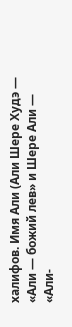халифов. Имя Али (Али Шере Худэ ― «Али ― божий лев» и Шере Али ― «Али-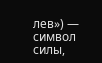лев») ― символ силы,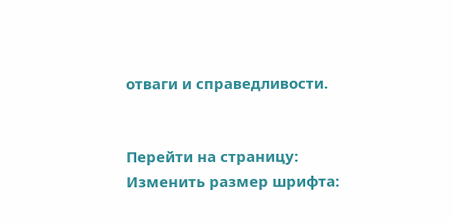отваги и справедливости.


Перейти на страницу:
Изменить размер шрифта: